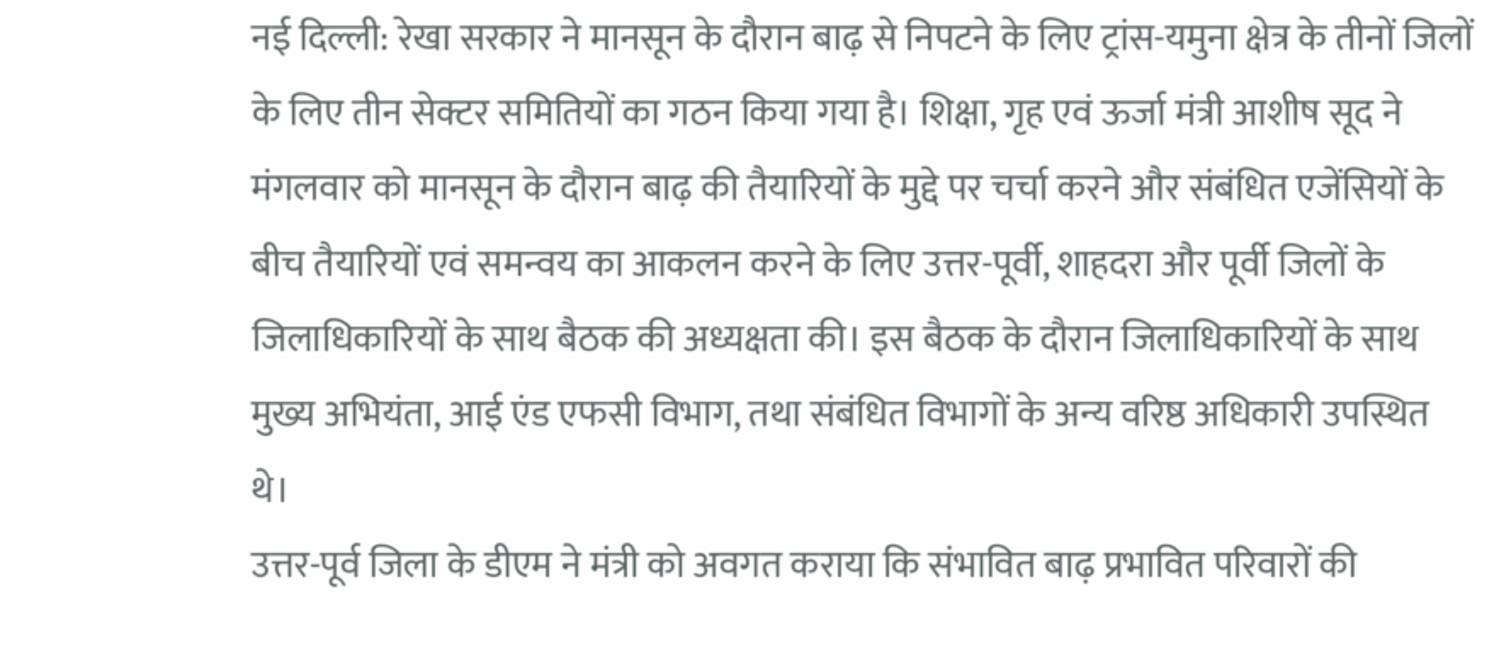नई दिल्ली: रेखा सरकार ने मानसून के दौरान बाढ़ से निपटने के लिए ट्रांस-यमुना क्षेत्र के तीनों जिलों के लिए तीन सेक्टर समितियों का गठन किया गया है। शिक्षा, गृह एवं ऊर्जा मंत्री आशीष सूद ने मंगलवार को मानसून के दौरान बाढ़ की तैयारियों के मुद्दे पर चर्चा करने और संबंधित एजेंसियों के बीच तैयारियों एवं समन्वय का आकलन करने के लिए उत्तर-पूर्वी, शाहदरा और पूर्वी जिलों के जिलाधिकारियों के साथ बैठक की अध्यक्षता की। इस बैठक के दौरान जिलाधिकारियों के साथ मुख्य अभियंता, आई एंड एफसी विभाग, तथा संबंधित विभागों के अन्य वरिष्ठ अधिकारी उपस्थित थे।
उत्तर-पूर्व जिला के डीएम ने मंत्री को अवगत कराया कि संभावित बाढ़ प्रभावित परिवारों की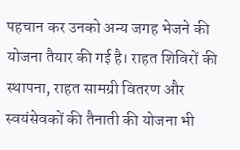पहचान कर उनको अन्य जगह भेजने की योजना तैयार की गई है। राहत शिविरों की स्थापना, राहत सामग्री वितरण और स्वयंसेवकों की तैनाती की योजना भी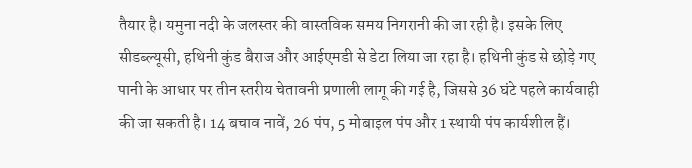तैयार है। यमुना नदी के जलस्तर की वास्तविक समय निगरानी की जा रही है। इसके लिए सीडब्ल्यूसी, हथिनी कुंड बैराज और आईएमडी से डेटा लिया जा रहा है। हथिनी कुंड से छोड़े गए पानी के आधार पर तीन स्तरीय चेतावनी प्रणाली लागू की गई है, जिससे 36 घंटे पहले कार्यवाही की जा सकती है। 14 बचाव नावें, 26 पंप, 5 मोबाइल पंप और 1 स्थायी पंप कार्यशील हैं।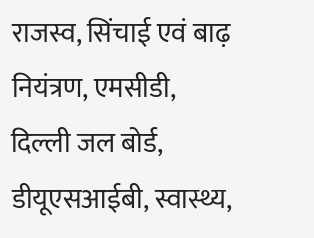राजस्व, सिंचाई एवं बाढ़ नियंत्रण, एमसीडी, दिल्ली जल बोर्ड, डीयूएसआईबी, स्वास्थ्य,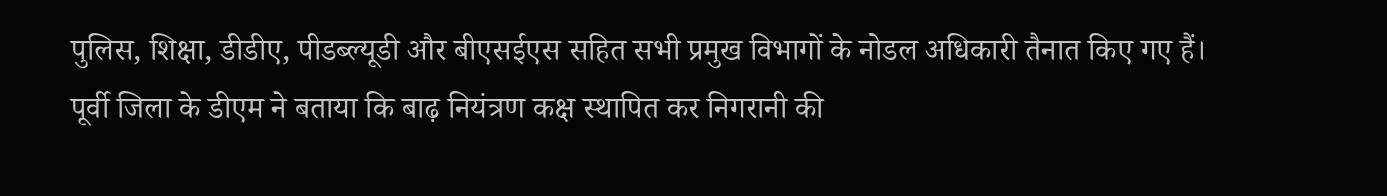पुलिस, शिक्षा, डीडीए, पीडब्ल्यूडी और बीएसईएस सहित सभी प्रमुख विभागों के नोडल अधिकारी तैनात किए गए हैं।
पूर्वी जिला के डीएम ने बताया कि बाढ़ नियंत्रण कक्ष स्थापित कर निगरानी की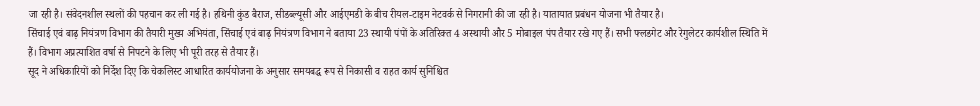जा रही है। संवेदनशील स्थलों की पहचान कर ली गई है। हथिनी कुंड बैराज, सीडब्ल्यूसी और आईएमडी के बीच रीयल-टाइम नेटवर्क से निगरानी की जा रही है। यातायात प्रबंधन योजना भी तैयार है।
सिंचाई एवं बाढ़ नियंत्रण विभाग की तैयारी मुख्य अभियंता, सिंचाई एवं बाढ़ नियंत्रण विभाग ने बताया 23 स्थायी पंपों के अतिरिक्त 4 अस्थायी और 5 मोबाइल पंप तैयार रखे गए हैं। सभी फ्लडगेट और रेगुलेटर कार्यशील स्थिति में हैं। विभाग अप्रत्याशित वर्षा से निपटने के लिए भी पूरी तरह से तैयार हैं।
सूद ने अधिकारियों को निर्देश दिए कि चेकलिस्ट आधारित कार्ययोजना के अनुसार समयबद्ध रूप से निकासी व राहत कार्य सुनिश्चित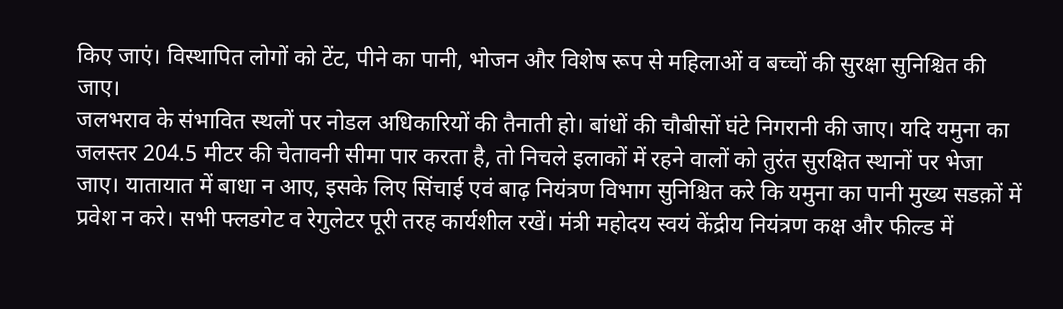किए जाएं। विस्थापित लोगों को टेंट, पीने का पानी, भोजन और विशेष रूप से महिलाओं व बच्चों की सुरक्षा सुनिश्चित की जाए।
जलभराव के संभावित स्थलों पर नोडल अधिकारियों की तैनाती हो। बांधों की चौबीसों घंटे निगरानी की जाए। यदि यमुना का जलस्तर 204.5 मीटर की चेतावनी सीमा पार करता है, तो निचले इलाकों में रहने वालों को तुरंत सुरक्षित स्थानों पर भेजा जाए। यातायात में बाधा न आए, इसके लिए सिंचाई एवं बाढ़ नियंत्रण विभाग सुनिश्चित करे कि यमुना का पानी मुख्य सडक़ों में प्रवेश न करे। सभी फ्लडगेट व रेगुलेटर पूरी तरह कार्यशील रखें। मंत्री महोदय स्वयं केंद्रीय नियंत्रण कक्ष और फील्ड में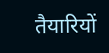तैयारियों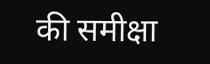की समीक्षा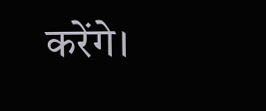करेंगे।